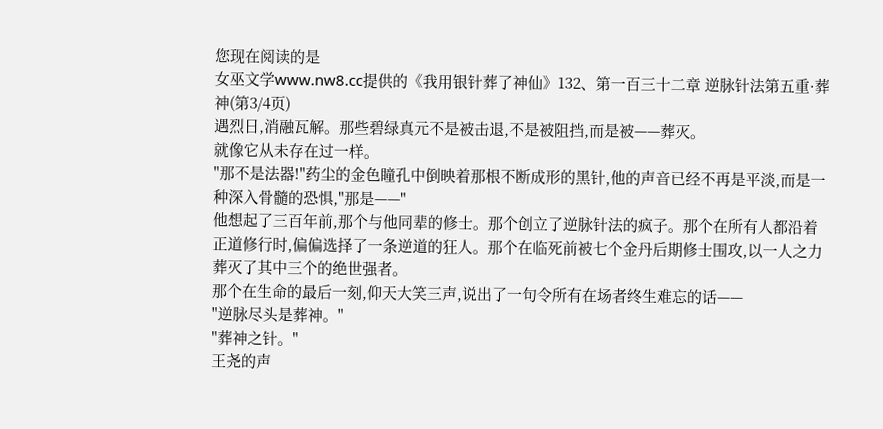您现在阅读的是
女巫文学www.nw8.cc提供的《我用银针葬了神仙》132、第一百三十二章 逆脉针法第五重·葬神(第3/4页)
遇烈日,消融瓦解。那些碧绿真元不是被击退,不是被阻挡,而是被——葬灭。
就像它从未存在过一样。
"那不是法器!"药尘的金色瞳孔中倒映着那根不断成形的黑针,他的声音已经不再是平淡,而是一种深入骨髓的恐惧,"那是——"
他想起了三百年前,那个与他同辈的修士。那个创立了逆脉针法的疯子。那个在所有人都沿着正道修行时,偏偏选择了一条逆道的狂人。那个在临死前被七个金丹后期修士围攻,以一人之力葬灭了其中三个的绝世强者。
那个在生命的最后一刻,仰天大笑三声,说出了一句令所有在场者终生难忘的话——
"逆脉尽头是葬神。"
"葬神之针。"
王尧的声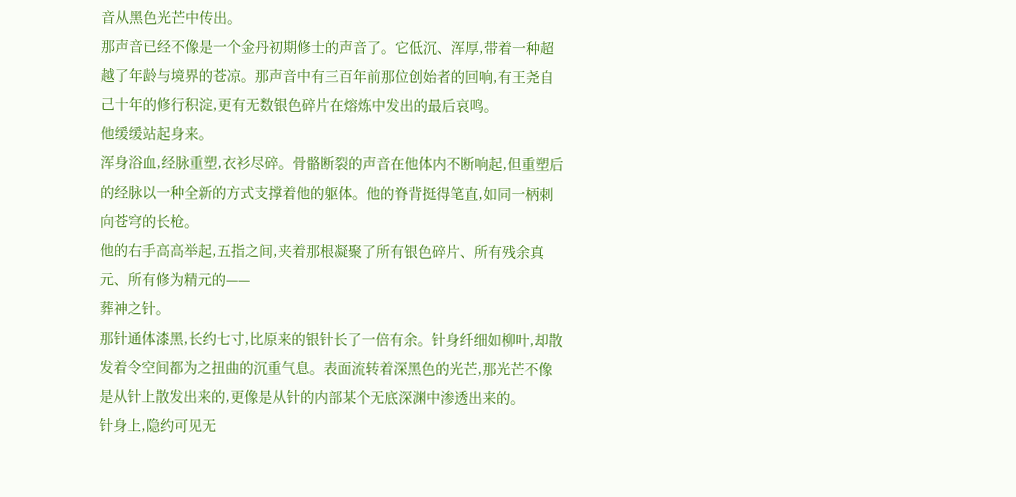音从黑色光芒中传出。
那声音已经不像是一个金丹初期修士的声音了。它低沉、浑厚,带着一种超越了年龄与境界的苍凉。那声音中有三百年前那位创始者的回响,有王尧自己十年的修行积淀,更有无数银色碎片在熔炼中发出的最后哀鸣。
他缓缓站起身来。
浑身浴血,经脉重塑,衣衫尽碎。骨骼断裂的声音在他体内不断响起,但重塑后的经脉以一种全新的方式支撑着他的躯体。他的脊背挺得笔直,如同一柄刺向苍穹的长枪。
他的右手高高举起,五指之间,夹着那根凝聚了所有银色碎片、所有残余真元、所有修为精元的——
葬神之针。
那针通体漆黑,长约七寸,比原来的银针长了一倍有余。针身纤细如柳叶,却散发着令空间都为之扭曲的沉重气息。表面流转着深黑色的光芒,那光芒不像是从针上散发出来的,更像是从针的内部某个无底深渊中渗透出来的。
针身上,隐约可见无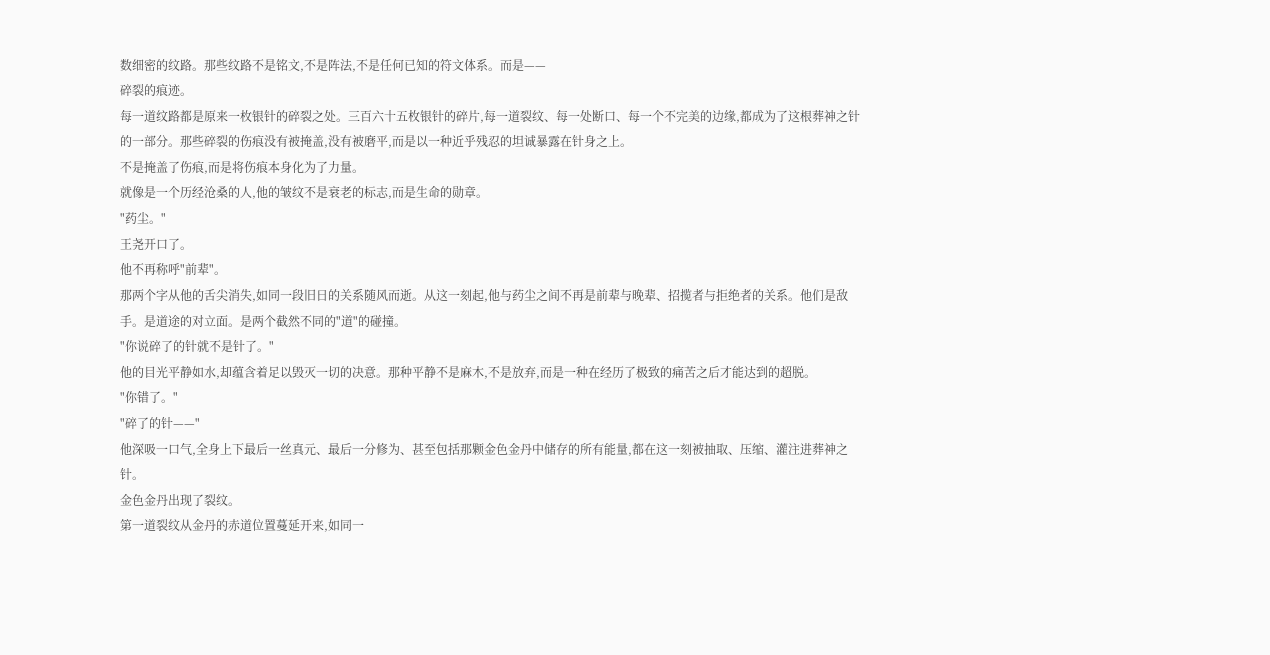数细密的纹路。那些纹路不是铭文,不是阵法,不是任何已知的符文体系。而是——
碎裂的痕迹。
每一道纹路都是原来一枚银针的碎裂之处。三百六十五枚银针的碎片,每一道裂纹、每一处断口、每一个不完美的边缘,都成为了这根葬神之针的一部分。那些碎裂的伤痕没有被掩盖,没有被磨平,而是以一种近乎残忍的坦诚暴露在针身之上。
不是掩盖了伤痕,而是将伤痕本身化为了力量。
就像是一个历经沧桑的人,他的皱纹不是衰老的标志,而是生命的勋章。
"药尘。"
王尧开口了。
他不再称呼"前辈"。
那两个字从他的舌尖消失,如同一段旧日的关系随风而逝。从这一刻起,他与药尘之间不再是前辈与晚辈、招揽者与拒绝者的关系。他们是敌手。是道途的对立面。是两个截然不同的"道"的碰撞。
"你说碎了的针就不是针了。"
他的目光平静如水,却蕴含着足以毁灭一切的决意。那种平静不是麻木,不是放弃,而是一种在经历了极致的痛苦之后才能达到的超脱。
"你错了。"
"碎了的针——"
他深吸一口气,全身上下最后一丝真元、最后一分修为、甚至包括那颗金色金丹中储存的所有能量,都在这一刻被抽取、压缩、灌注进葬神之针。
金色金丹出现了裂纹。
第一道裂纹从金丹的赤道位置蔓延开来,如同一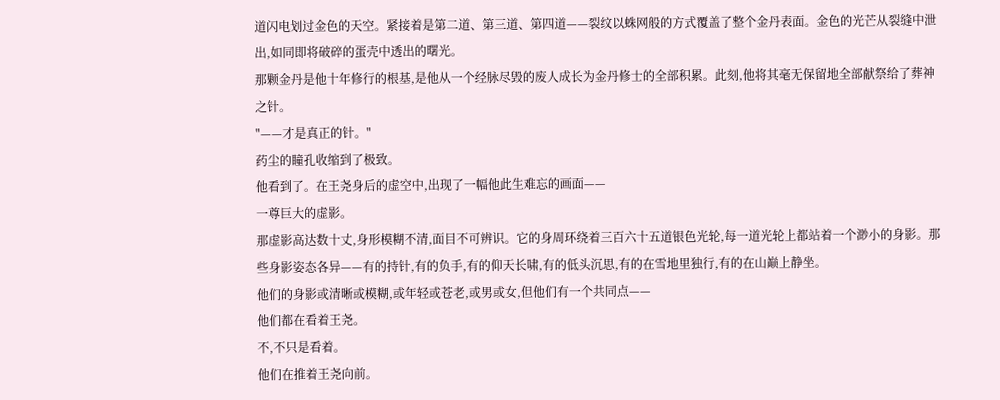道闪电划过金色的天空。紧接着是第二道、第三道、第四道——裂纹以蛛网般的方式覆盖了整个金丹表面。金色的光芒从裂缝中泄出,如同即将破碎的蛋壳中透出的曙光。
那颗金丹是他十年修行的根基,是他从一个经脉尽毁的废人成长为金丹修士的全部积累。此刻,他将其毫无保留地全部献祭给了葬神之针。
"——才是真正的针。"
药尘的瞳孔收缩到了极致。
他看到了。在王尧身后的虚空中,出现了一幅他此生难忘的画面——
一尊巨大的虚影。
那虚影高达数十丈,身形模糊不清,面目不可辨识。它的身周环绕着三百六十五道银色光轮,每一道光轮上都站着一个渺小的身影。那些身影姿态各异——有的持针,有的负手,有的仰天长啸,有的低头沉思,有的在雪地里独行,有的在山巅上静坐。
他们的身影或清晰或模糊,或年轻或苍老,或男或女,但他们有一个共同点——
他们都在看着王尧。
不,不只是看着。
他们在推着王尧向前。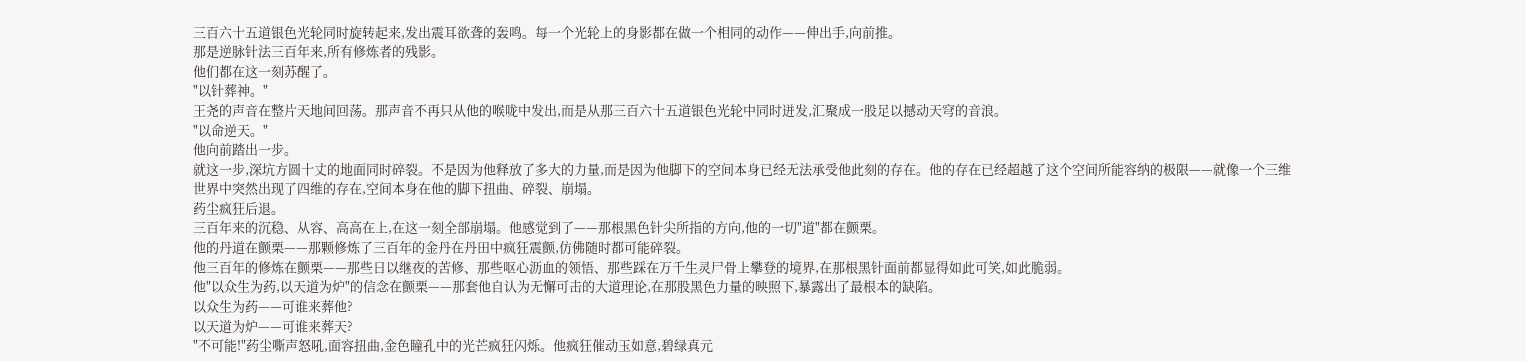三百六十五道银色光轮同时旋转起来,发出震耳欲聋的轰鸣。每一个光轮上的身影都在做一个相同的动作——伸出手,向前推。
那是逆脉针法三百年来,所有修炼者的残影。
他们都在这一刻苏醒了。
"以针葬神。"
王尧的声音在整片天地间回荡。那声音不再只从他的喉咙中发出,而是从那三百六十五道银色光轮中同时迸发,汇聚成一股足以撼动天穹的音浪。
"以命逆天。"
他向前踏出一步。
就这一步,深坑方圆十丈的地面同时碎裂。不是因为他释放了多大的力量,而是因为他脚下的空间本身已经无法承受他此刻的存在。他的存在已经超越了这个空间所能容纳的极限——就像一个三维世界中突然出现了四维的存在,空间本身在他的脚下扭曲、碎裂、崩塌。
药尘疯狂后退。
三百年来的沉稳、从容、高高在上,在这一刻全部崩塌。他感觉到了——那根黑色针尖所指的方向,他的一切"道"都在颤栗。
他的丹道在颤栗——那颗修炼了三百年的金丹在丹田中疯狂震颤,仿佛随时都可能碎裂。
他三百年的修炼在颤栗——那些日以继夜的苦修、那些呕心沥血的领悟、那些踩在万千生灵尸骨上攀登的境界,在那根黑针面前都显得如此可笑,如此脆弱。
他"以众生为药,以天道为炉"的信念在颤栗——那套他自认为无懈可击的大道理论,在那股黑色力量的映照下,暴露出了最根本的缺陷。
以众生为药——可谁来葬他?
以天道为炉——可谁来葬天?
"不可能!"药尘嘶声怒吼,面容扭曲,金色瞳孔中的光芒疯狂闪烁。他疯狂催动玉如意,碧绿真元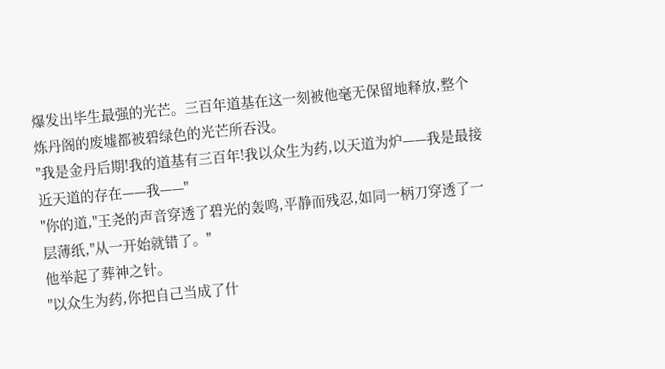爆发出毕生最强的光芒。三百年道基在这一刻被他毫无保留地释放,整个炼丹阁的废墟都被碧绿色的光芒所吞没。
"我是金丹后期!我的道基有三百年!我以众生为药,以天道为炉——我是最接近天道的存在——我——"
"你的道,"王尧的声音穿透了碧光的轰鸣,平静而残忍,如同一柄刀穿透了一层薄纸,"从一开始就错了。"
他举起了葬神之针。
"以众生为药,你把自己当成了什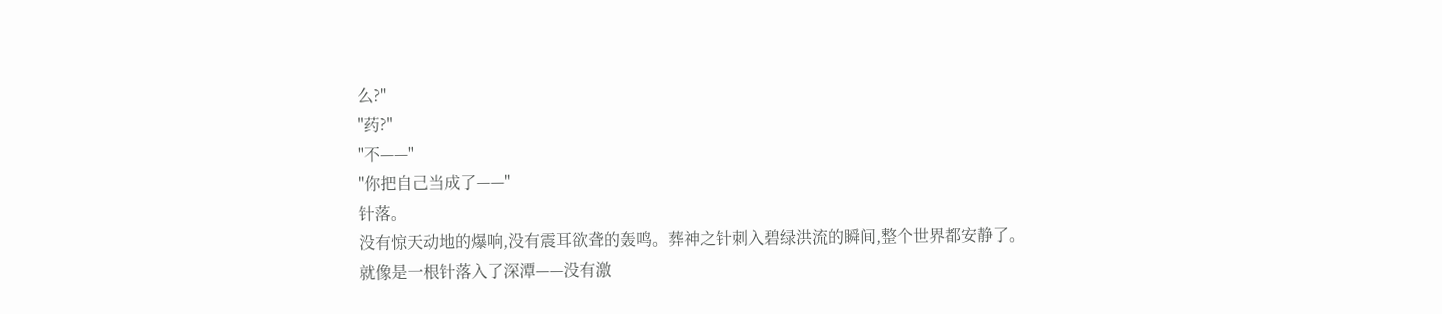么?"
"药?"
"不——"
"你把自己当成了——"
针落。
没有惊天动地的爆响,没有震耳欲聋的轰鸣。葬神之针刺入碧绿洪流的瞬间,整个世界都安静了。
就像是一根针落入了深潭——没有激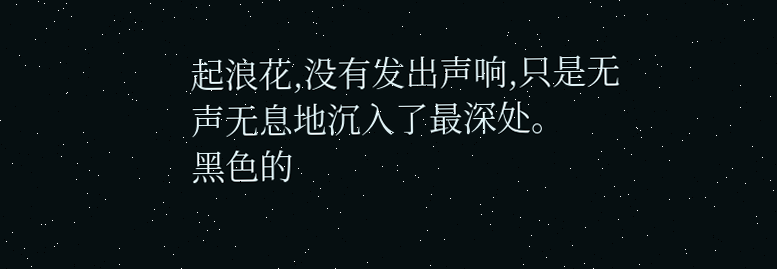起浪花,没有发出声响,只是无声无息地沉入了最深处。
黑色的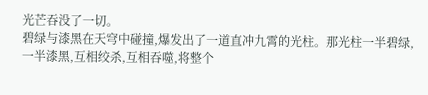光芒吞没了一切。
碧绿与漆黑在天穹中碰撞,爆发出了一道直冲九霄的光柱。那光柱一半碧绿,一半漆黑,互相绞杀,互相吞噬,将整个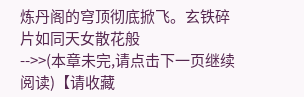炼丹阁的穹顶彻底掀飞。玄铁碎片如同天女散花般
-->>(本章未完,请点击下一页继续阅读)【请收藏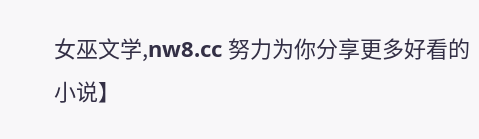女巫文学,nw8.cc 努力为你分享更多好看的小说】